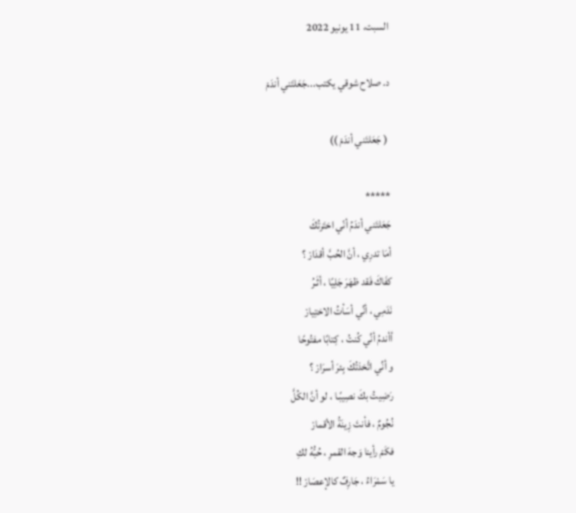السبت، 11 يونيو 2022

د. صلاح شوقي يكتب...جَعَلتَني أندَمْ

 ( جَعَلتَني أندَمْ ))

*****
جَعَلتَني أندَمُ أنّي اختَرتُكَ
أمَا تدرِي ، أنَّ الحُبَّ أقدَارْ ؟
كفَاكَ فَقد ظهَرَ جَلِيًا ، أثَـرُ
نَدَمِي ، أنِّي أسَأتُ الاختِيارْ
أأندمُ أنِّي كُنتُ ، كِتابًا مفتُوحًا
و أنِّي اتَّخذتُكَ بِئرَ أسرَارْ ؟
رَضِيتُ بكَ نصِيبًـا ، لو أنَّ الكُلَّ
نُجُومٌ ، فأنتَ زِينَةُ الأقمارْ
فكَمْ رأينا وَجهَ القمرِ ، حُبُّهُ لكِ
يا سَمْرَاءُ ، جَارِفٌ كالإعصَارْ !!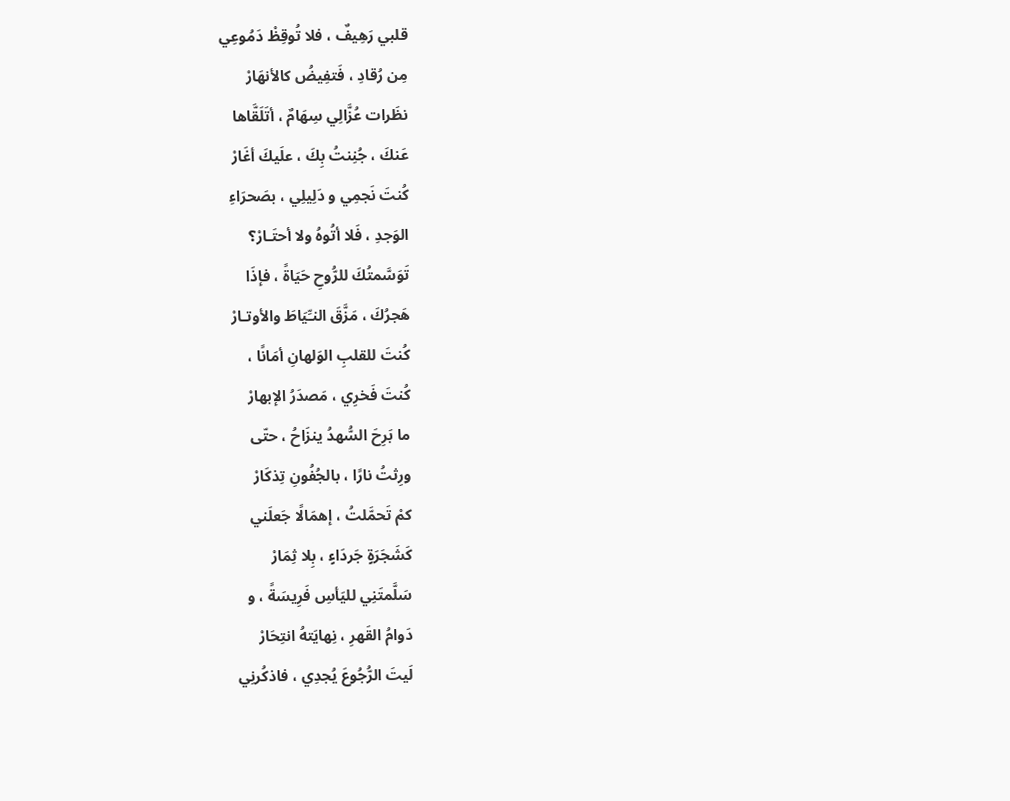قلبي رَهِيفٌ ، فلا تُوقِظْ دَمُوعِي
مِن رُقادِ ، فَتفِيضُ كالأنهَارْ
نظَرات عُزَّالِي سِهَامٌ ، أتَلَقَّاها
عَنكَ ، جُنِنتُ بِكَ ، علَيكَ أغَارْ
كُنتَ نَجمِي و دَلِيلِي ، بصَحرَاءِ
الوَجدِ ، فَلا أتُوهُ ولا أحتَـارْ؟
تَوَسَّمتُكَ للرُّوحِ حَيَاةً ، فإذَا
هَجرُكَ ، مَزَّقَ النـِّيَاطَ والأوتـارْ
كُنتَ للقلبِ الوَلهانِ أمَانًا ،
كُنتَ فَخرِي ، مَصدَرُ الإبهارْ
ما بَرِحَ السُّهدُ ينزَاحُ ، حتّى
ورِثتُ نارًا ، بالجُفُونِ تِذكَارْ
كمْ تَحمَّلتُ ، إهمَالًا جَعلَني
كَشَجَرَةٍ جَردَاءٍ ، بِلا ثِمَارْ
سَلَّمتَنِي لليَأسِ فَرِيسَةً ، و
دَوامُ القَهرِ ، نِهايَتهُ انتِحَارْ
لَيتَ الرُّجُوعَ يُجدِي ، فاذكُرنِي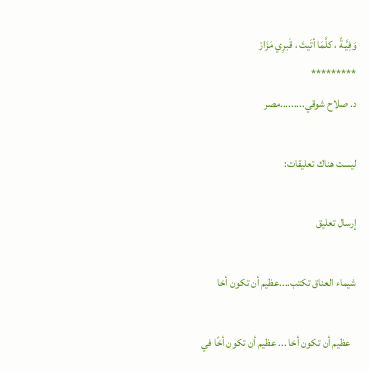وَفِيَّـةً ، كلَّمَا أتَيتَ ، قَبرِي مَزَارْ
*********
د. صلاح شوقي.........مصر

ليست هناك تعليقات:

إرسال تعليق

شيماء العناق تكتب....عظيم أن تكون أخا

   عظيم أن تكون أخا ... عظيم أن تكون أخًا في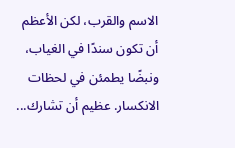الاسم والقرب، لكن الأعظم أن تكون سندًا في الغياب، ونبضًا يطمئن في لحظات الانكسار. عظيم أن تشارك...